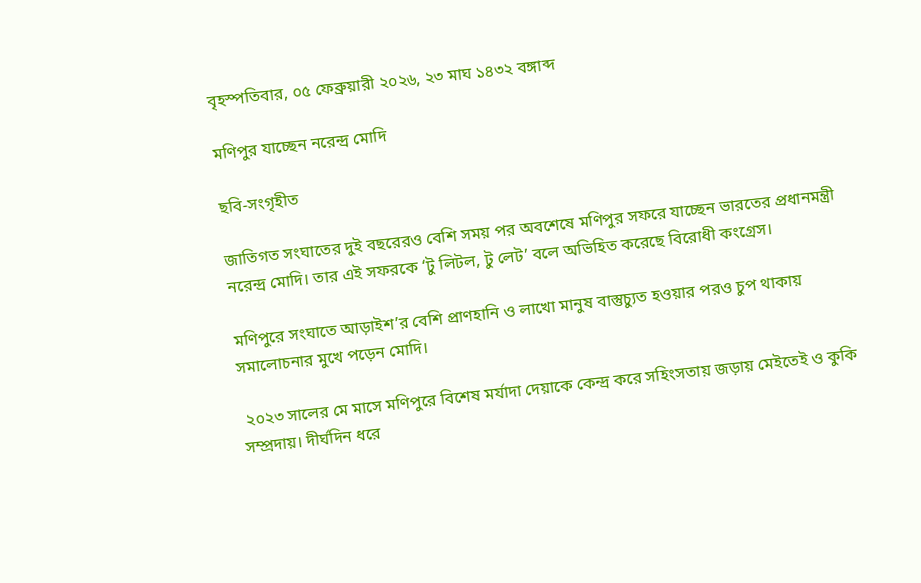বৃহস্পতিবার, ০৫ ফেব্রুয়ারী ২০২৬, ২৩ মাঘ ১৪৩২ বঙ্গাব্দ

মণিপুর যাচ্ছেন নরেন্দ্র মোদি

ছবি-সংগৃহীত

জাতিগত সংঘাতের দুই বছরেরও বেশি সময় পর অবশেষে মণিপুর সফরে যাচ্ছেন ভারতের প্রধানমন্ত্রী নরেন্দ্র মোদি। তার এই সফরকে ‘টু লিটল, টু লেট’ বলে অভিহিত করেছে বিরোধী কংগ্রেস।

মণিপুরে সংঘাতে আড়াইশ’র বেশি প্রাণহানি ও লাখো মানুষ বাস্তুচ্যুত হওয়ার পরও চুপ থাকায় সমালোচনার মুখে পড়েন মোদি।

 ২০২৩ সালের মে মাসে মণিপুরে বিশেষ মর্যাদা দেয়াকে কেন্দ্র করে সহিংসতায় জড়ায় মেইতেই ও কুকি সম্প্রদায়। দীর্ঘদিন ধরে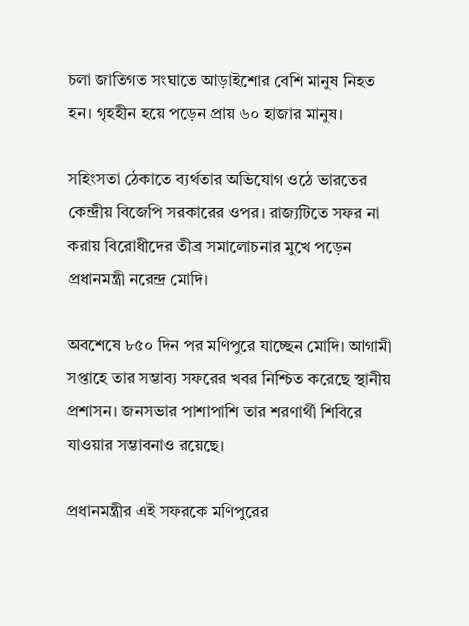চলা জাতিগত সংঘাতে আড়াইশোর বেশি মানুষ নিহত হন। গৃহহীন হয়ে পড়েন প্রায় ৬০ হাজার মানুষ।

সহিংসতা ঠেকাতে ব্যর্থতার অভিযোগ ওঠে ভারতের কেন্দ্রীয় বিজেপি সরকারের ওপর। রাজ্যটিতে সফর না করায় বিরোধীদের তীব্র সমালোচনার মুখে পড়েন প্রধানমন্ত্রী নরেন্দ্র মোদি।

অবশেষে ৮৫০ দিন পর মণিপুরে যাচ্ছেন মোদি। আগামী সপ্তাহে তার সম্ভাব্য সফরের খবর নিশ্চিত করেছে স্থানীয় প্রশাসন। জনসভার পাশাপাশি তার শরণার্থী শিবিরে যাওয়ার সম্ভাবনাও রয়েছে।

প্রধানমন্ত্রীর এই সফরকে মণিপুরের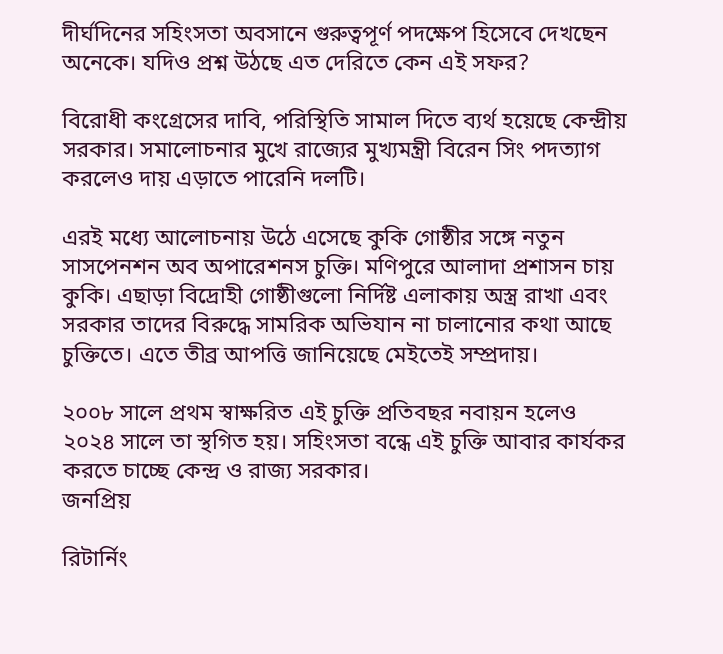দীর্ঘদিনের সহিংসতা অবসানে গুরুত্বপূর্ণ পদক্ষেপ হিসেবে দেখছেন অনেকে। যদিও প্রশ্ন উঠছে এত দেরিতে কেন এই সফর?

বিরোধী কংগ্রেসের দাবি, পরিস্থিতি সামাল দিতে ব্যর্থ হয়েছে কেন্দ্রীয় সরকার। সমালোচনার মুখে রাজ্যের মুখ্যমন্ত্রী বিরেন সিং পদত্যাগ করলেও দায় এড়াতে পারেনি দলটি।

এরই মধ্যে আলোচনায় উঠে এসেছে কুকি গোষ্ঠীর সঙ্গে নতুন সাসপেনশন অব অপারেশনস চুক্তি। মণিপুরে আলাদা প্রশাসন চায় কুকি। এছাড়া বিদ্রোহী গোষ্ঠীগুলো নির্দিষ্ট এলাকায় অস্ত্র রাখা এবং সরকার তাদের বিরুদ্ধে সামরিক অভিযান না চালানোর কথা আছে চুক্তিতে। এতে তীব্র আপত্তি জানিয়েছে মেইতেই সম্প্রদায়।

২০০৮ সালে প্রথম স্বাক্ষরিত এই চুক্তি প্রতিবছর নবায়ন হলেও ২০২৪ সালে তা স্থগিত হয়। সহিংসতা বন্ধে এই চুক্তি আবার কার্যকর করতে চাচ্ছে কেন্দ্র ও রাজ্য সরকার।
জনপ্রিয়

রিটার্নিং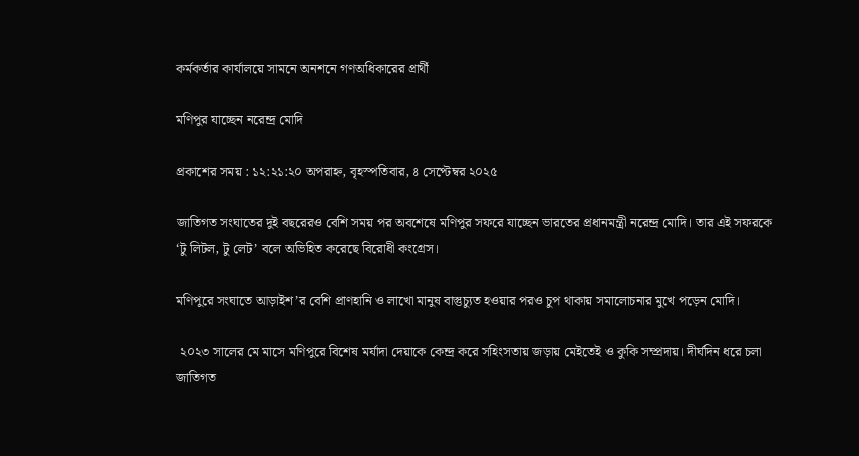কর্মকর্তার কার্যালয়ে সামনে অনশনে গণঅধিকারের প্রার্থী

মণিপুর যাচ্ছেন নরেন্দ্র মোদি

প্রকাশের সময় : ১২:২১:২০ অপরাহ্ন, বৃহস্পতিবার, ৪ সেপ্টেম্বর ২০২৫

জাতিগত সংঘাতের দুই বছরেরও বেশি সময় পর অবশেষে মণিপুর সফরে যাচ্ছেন ভারতের প্রধানমন্ত্রী নরেন্দ্র মোদি। তার এই সফরকে ‘টু লিটল, টু লেট’ বলে অভিহিত করেছে বিরোধী কংগ্রেস।

মণিপুরে সংঘাতে আড়াইশ’র বেশি প্রাণহানি ও লাখো মানুষ বাস্তুচ্যুত হওয়ার পরও চুপ থাকায় সমালোচনার মুখে পড়েন মোদি।

 ২০২৩ সালের মে মাসে মণিপুরে বিশেষ মর্যাদা দেয়াকে কেন্দ্র করে সহিংসতায় জড়ায় মেইতেই ও কুকি সম্প্রদায়। দীর্ঘদিন ধরে চলা জাতিগত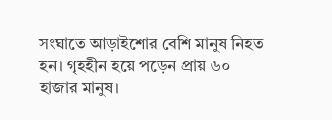সংঘাতে আড়াইশোর বেশি মানুষ নিহত হন। গৃহহীন হয়ে পড়েন প্রায় ৬০ হাজার মানুষ।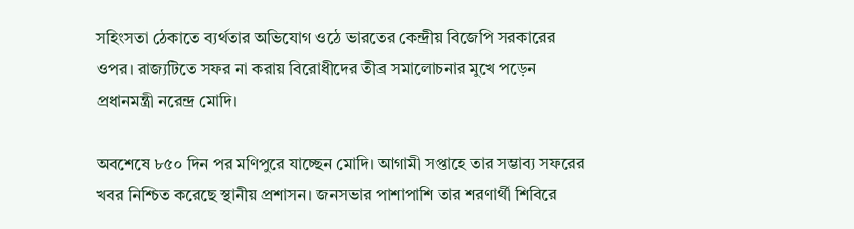সহিংসতা ঠেকাতে ব্যর্থতার অভিযোগ ওঠে ভারতের কেন্দ্রীয় বিজেপি সরকারের ওপর। রাজ্যটিতে সফর না করায় বিরোধীদের তীব্র সমালোচনার মুখে পড়েন প্রধানমন্ত্রী নরেন্দ্র মোদি।

অবশেষে ৮৫০ দিন পর মণিপুরে যাচ্ছেন মোদি। আগামী সপ্তাহে তার সম্ভাব্য সফরের খবর নিশ্চিত করেছে স্থানীয় প্রশাসন। জনসভার পাশাপাশি তার শরণার্থী শিবিরে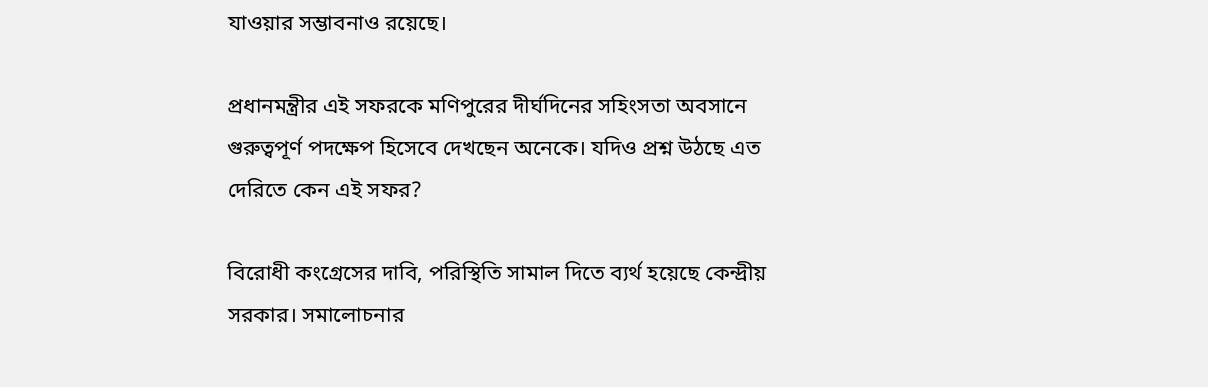যাওয়ার সম্ভাবনাও রয়েছে।

প্রধানমন্ত্রীর এই সফরকে মণিপুরের দীর্ঘদিনের সহিংসতা অবসানে গুরুত্বপূর্ণ পদক্ষেপ হিসেবে দেখছেন অনেকে। যদিও প্রশ্ন উঠছে এত দেরিতে কেন এই সফর?

বিরোধী কংগ্রেসের দাবি, পরিস্থিতি সামাল দিতে ব্যর্থ হয়েছে কেন্দ্রীয় সরকার। সমালোচনার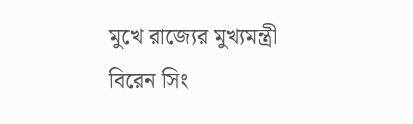মুখে রাজ্যের মুখ্যমন্ত্রী বিরেন সিং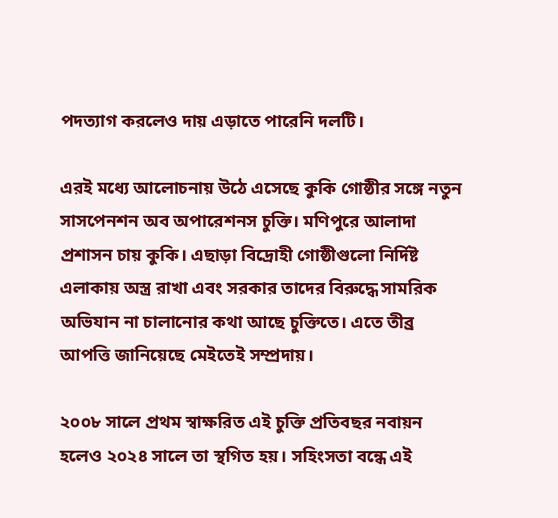পদত্যাগ করলেও দায় এড়াতে পারেনি দলটি।

এরই মধ্যে আলোচনায় উঠে এসেছে কুকি গোষ্ঠীর সঙ্গে নতুন সাসপেনশন অব অপারেশনস চুক্তি। মণিপুরে আলাদা প্রশাসন চায় কুকি। এছাড়া বিদ্রোহী গোষ্ঠীগুলো নির্দিষ্ট এলাকায় অস্ত্র রাখা এবং সরকার তাদের বিরুদ্ধে সামরিক অভিযান না চালানোর কথা আছে চুক্তিতে। এতে তীব্র আপত্তি জানিয়েছে মেইতেই সম্প্রদায়।

২০০৮ সালে প্রথম স্বাক্ষরিত এই চুক্তি প্রতিবছর নবায়ন হলেও ২০২৪ সালে তা স্থগিত হয়। সহিংসতা বন্ধে এই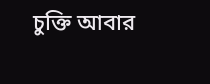চুক্তি আবার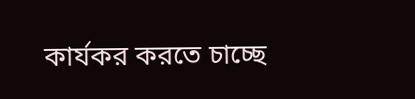কার্যকর করতে চাচ্ছে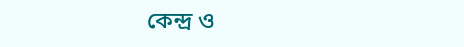কেন্দ্র ও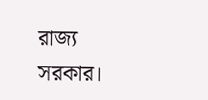রাজ্য সরকার।